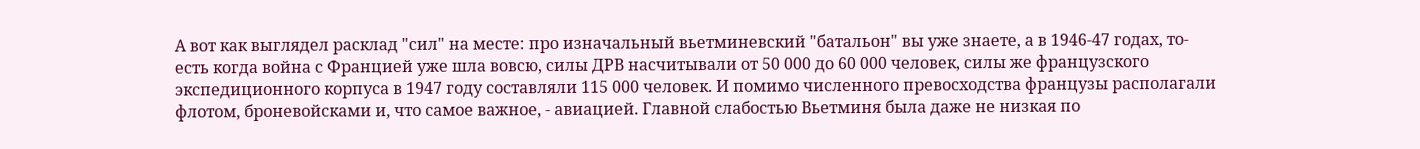А вот как выглядел расклад "сил" на месте: про изначальный вьетминевский "батальон" вы уже знаете, а в 1946-47 годах, то-есть когда война с Францией уже шла вовсю, силы ДРВ насчитывали от 50 000 до 60 000 человек, силы же французского экспедиционного корпуса в 1947 году составляли 115 000 человек. И помимо численного превосходства французы располагали флотом, броневойсками и, что самое важное, - авиацией. Главной слабостью Вьетминя была даже не низкая по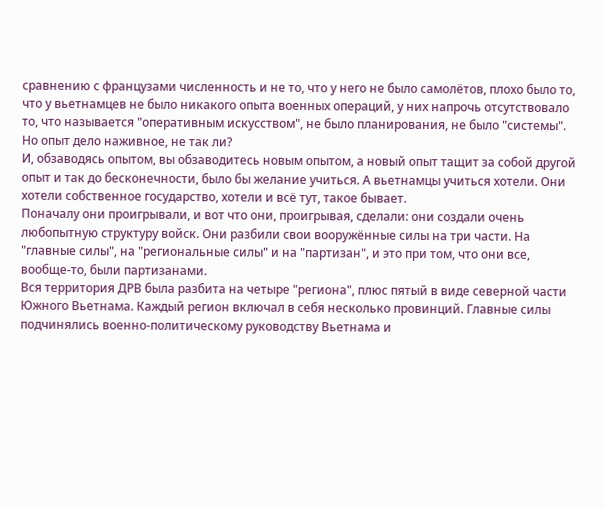сравнению с французами численность и не то, что у него не было самолётов, плохо было то, что у вьетнамцев не было никакого опыта военных операций, у них напрочь отсутствовало то, что называется "оперативным искусством", не было планирования, не было "системы".
Но опыт дело наживное, не так ли?
И, обзаводясь опытом, вы обзаводитесь новым опытом, а новый опыт тащит за собой другой опыт и так до бесконечности, было бы желание учиться. А вьетнамцы учиться хотели. Они хотели собственное государство, хотели и всё тут, такое бывает.
Поначалу они проигрывали, и вот что они, проигрывая, сделали: они создали очень любопытную структуру войск. Они разбили свои вооружённые силы на три части. На "главные силы", на "региональные силы" и на "партизан", и это при том, что они все, вообще-то, были партизанами.
Вся территория ДРВ была разбита на четыре "региона", плюс пятый в виде северной части Южного Вьетнама. Каждый регион включал в себя несколько провинций. Главные силы подчинялись военно-политическому руководству Вьетнама и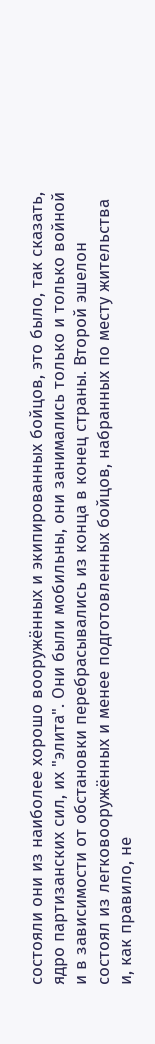состояли они из наиболее хорошо вооружённых и экипированных бойцов, это было, так сказать, ядро партизанских сил, их "элита". Они были мобильны, они занимались только и только войной и в зависимости от обстановки перебрасывались из конца в конец страны. Второй эшелон состоял из легковооружённых и менее подготовленных бойцов, набранных по месту жительства и, как правило, не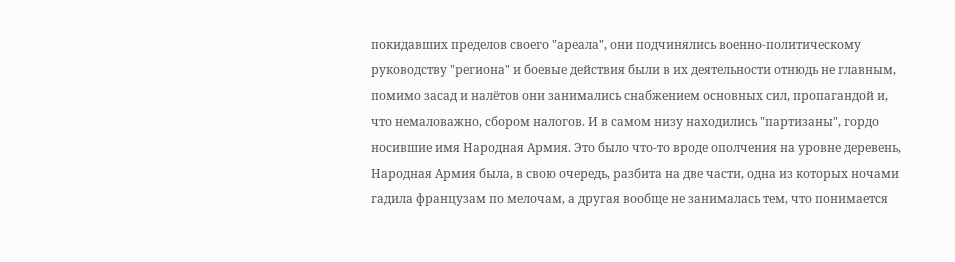покидавших пределов своего "ареала", они подчинялись военно-политическому руководству "региона" и боевые действия были в их деятельности отнюдь не главным, помимо засад и налётов они занимались снабжением основных сил, пропагандой и, что немаловажно, сбором налогов. И в самом низу находились "партизаны", гордо носившие имя Народная Армия. Это было что-то вроде ополчения на уровне деревень, Народная Армия была, в свою очередь, разбита на две части, одна из которых ночами гадила французам по мелочам, а другая вообще не занималась тем, что понимается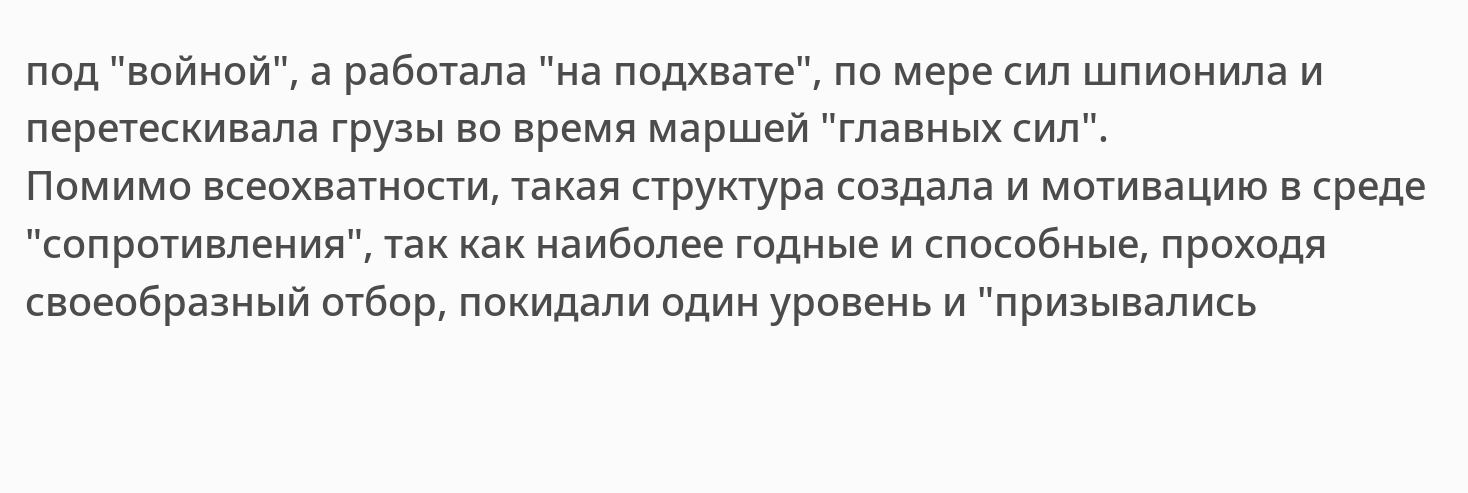под "войной", а работала "на подхвате", по мере сил шпионила и перетескивала грузы во время маршей "главных сил".
Помимо всеохватности, такая структура создала и мотивацию в среде "сопротивления", так как наиболее годные и способные, проходя своеобразный отбор, покидали один уровень и "призывались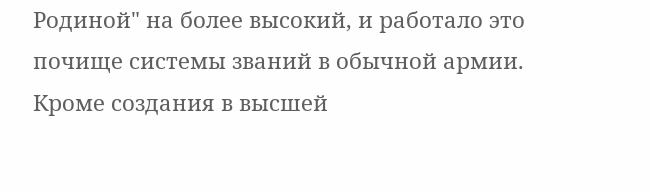Родиной" на более высокий, и работало это почище системы званий в обычной армии.
Кроме создания в высшей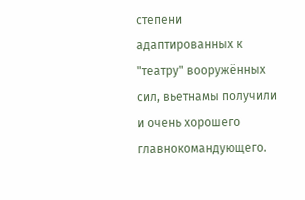степени адаптированных к "театру" вооружённых сил, вьетнамы получили и очень хорошего главнокомандующего.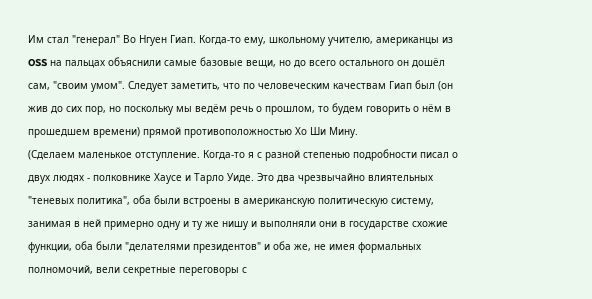Им стал "генерал" Во Нгуен Гиап. Когда-то ему, школьному учителю, американцы из OSS на пальцах объяснили самые базовые вещи, но до всего остального он дошёл сам, "своим умом". Следует заметить, что по человеческим качествам Гиап был (он жив до сих пор, но поскольку мы ведём речь о прошлом, то будем говорить о нём в прошедшем времени) прямой противоположностью Хо Ши Мину.
(Сделаем маленькое отступление. Когда-то я с разной степенью подробности писал о двух людях - полковнике Хаусе и Тарло Уиде. Это два чрезвычайно влиятельных "теневых политика", оба были встроены в американскую политическую систему, занимая в ней примерно одну и ту же нишу и выполняли они в государстве схожие функции, оба были "делателями президентов" и оба же, не имея формальных полномочий, вели секретные переговоры с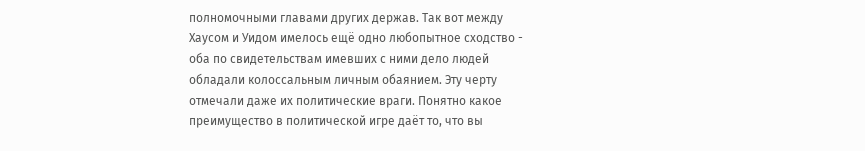полномочными главами других держав. Так вот между Хаусом и Уидом имелось ещё одно любопытное сходство - оба по свидетельствам имевших с ними дело людей обладали колоссальным личным обаянием. Эту черту отмечали даже их политические враги. Понятно какое преимущество в политической игре даёт то, что вы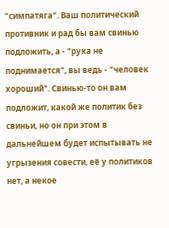"симпатяга". Ваш политический противник и рад бы вам свинью подложить, а - "рука не поднимается", вы ведь - "человек хороший". Свинью-то он вам подложит, какой же политик без свиньи, но он при этом в дальнейшем будет испытывать не угрызения совести, её у политиков нет, а некое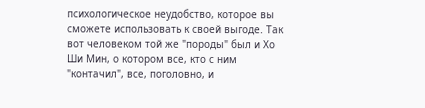психологическое неудобство, которое вы сможете использовать к своей выгоде. Так вот человеком той же "породы" был и Хо Ши Мин, о котором все, кто с ним "контачил", все, поголовно, и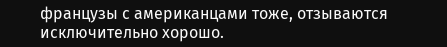французы с американцами тоже, отзываются исключительно хорошо.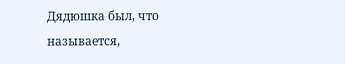Дядюшка был, что называется,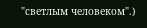"светлым человеком".)